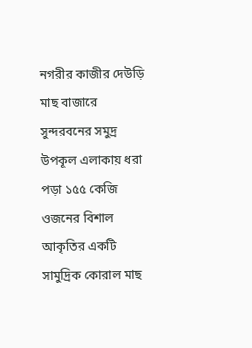নগরীর কাজীর দেউড়ি মাছ বাজারে সুন্দরবনের সমুদ্র উপকূল এলাকায় ধরা পড়া ১৫৫ কেজি ওজনের বিশাল আকৃতির একটি সামুদ্রিক কোরাল মাছ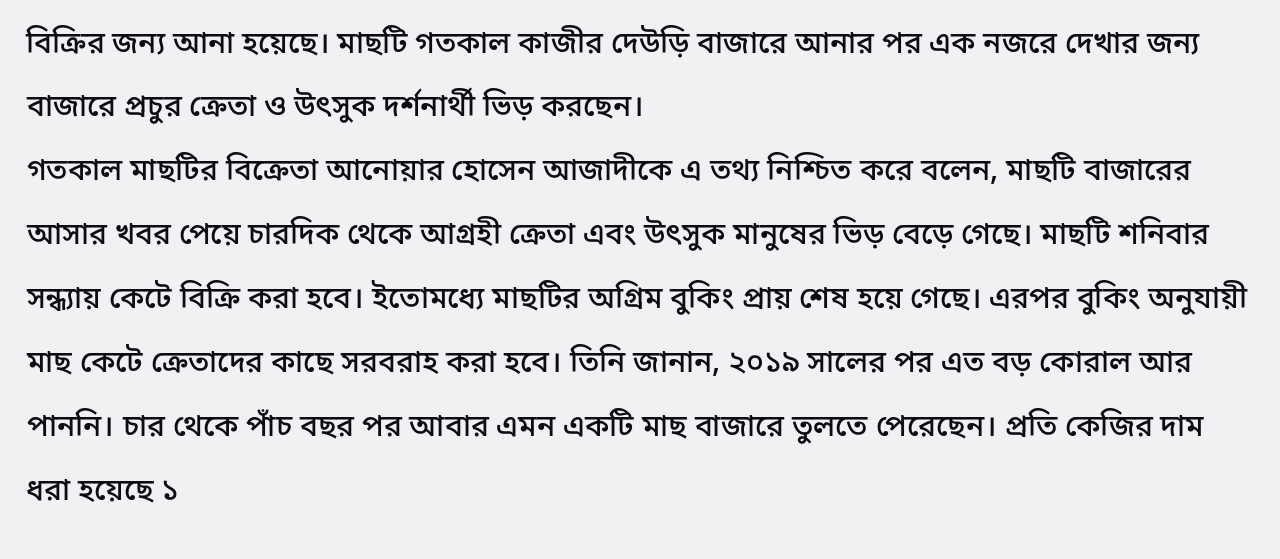বিক্রির জন্য আনা হয়েছে। মাছটি গতকাল কাজীর দেউড়ি বাজারে আনার পর এক নজরে দেখার জন্য বাজারে প্রচুর ক্রেতা ও উৎসুক দর্শনার্থী ভিড় করছেন।
গতকাল মাছটির বিক্রেতা আনোয়ার হোসেন আজাদীকে এ তথ্য নিশ্চিত করে বলেন, মাছটি বাজারের আসার খবর পেয়ে চারদিক থেকে আগ্রহী ক্রেতা এবং উৎসুক মানুষের ভিড় বেড়ে গেছে। মাছটি শনিবার সন্ধ্যায় কেটে বিক্রি করা হবে। ইতোমধ্যে মাছটির অগ্রিম বুকিং প্রায় শেষ হয়ে গেছে। এরপর বুকিং অনুযায়ী মাছ কেটে ক্রেতাদের কাছে সরবরাহ করা হবে। তিনি জানান, ২০১৯ সালের পর এত বড় কোরাল আর পাননি। চার থেকে পাঁচ বছর পর আবার এমন একটি মাছ বাজারে তুলতে পেরেছেন। প্রতি কেজির দাম ধরা হয়েছে ১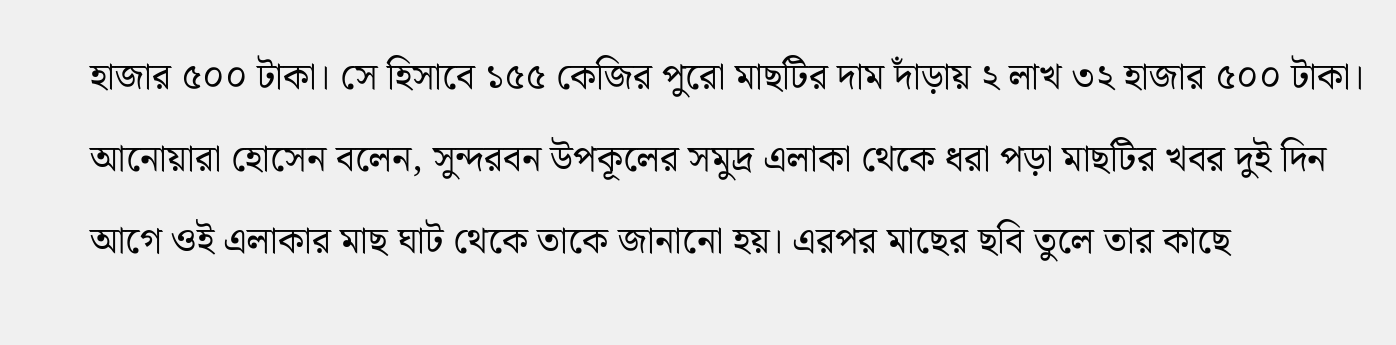হাজার ৫০০ টাকা। সে হিসাবে ১৫৫ কেজির পুরো মাছটির দাম দাঁড়ায় ২ লাখ ৩২ হাজার ৫০০ টাকা।
আনোয়ারা হোসেন বলেন, সুন্দরবন উপকূলের সমুদ্র এলাকা থেকে ধরা পড়া মাছটির খবর দুই দিন আগে ওই এলাকার মাছ ঘাট থেকে তাকে জানানো হয়। এরপর মাছের ছবি তুলে তার কাছে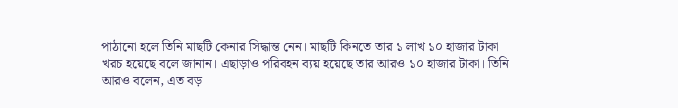পাঠানো হলে তিনি মাছটি কেনার সিদ্ধান্ত নেন। মাছটি কিনতে তার ১ লাখ ১০ হাজার টাকা খরচ হয়েছে বলে জানান। এছাড়াও পরিবহন ব্যয় হয়েছে তার আরও ১০ হাজার টাকা। তিনি আরও বলেন, এত বড়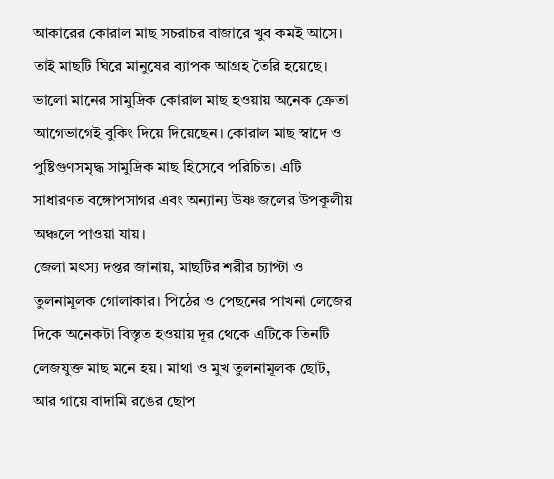আকারের কোরাল মাছ সচরাচর বাজারে খুব কমই আসে। তাই মাছটি ঘিরে মানুষের ব্যাপক আগ্রহ তৈরি হয়েছে। ভালো মানের সামুদ্রিক কোরাল মাছ হওয়ায় অনেক ক্রেতা আগেভাগেই বুকিং দিয়ে দিয়েছেন। কোরাল মাছ স্বাদে ও পুষ্টিগুণসমৃদ্ধ সামুদ্রিক মাছ হিসেবে পরিচিত। এটি সাধারণত বঙ্গোপসাগর এবং অন্যান্য উষ্ণ জলের উপকূলীয় অঞ্চলে পাওয়া যায়।
জেলা মৎস্য দপ্তর জানায়, মাছটির শরীর চ্যাপ্টা ও তুলনামূলক গোলাকার। পিঠের ও পেছনের পাখনা লেজের দিকে অনেকটা বিস্তৃত হওয়ায় দূর থেকে এটিকে তিনটি লেজযুক্ত মাছ মনে হয়। মাথা ও মুখ তুলনামূলক ছোট, আর গায়ে বাদামি রঙের ছোপ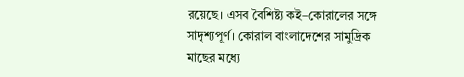রয়েছে। এসব বৈশিষ্ট্য কই–কোরালের সঙ্গে সাদৃশ্যপূর্ণ। কোরাল বাংলাদেশের সামুদ্রিক মাছের মধ্যে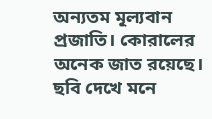অন্যতম মূল্যবান প্রজাতি। কোরালের অনেক জাত রয়েছে। ছবি দেখে মনে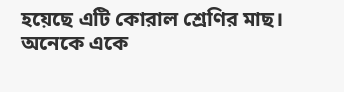হয়েছে এটি কোরাল শ্রেণির মাছ। অনেকে একে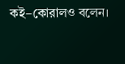কই–কোরালও বলেন।